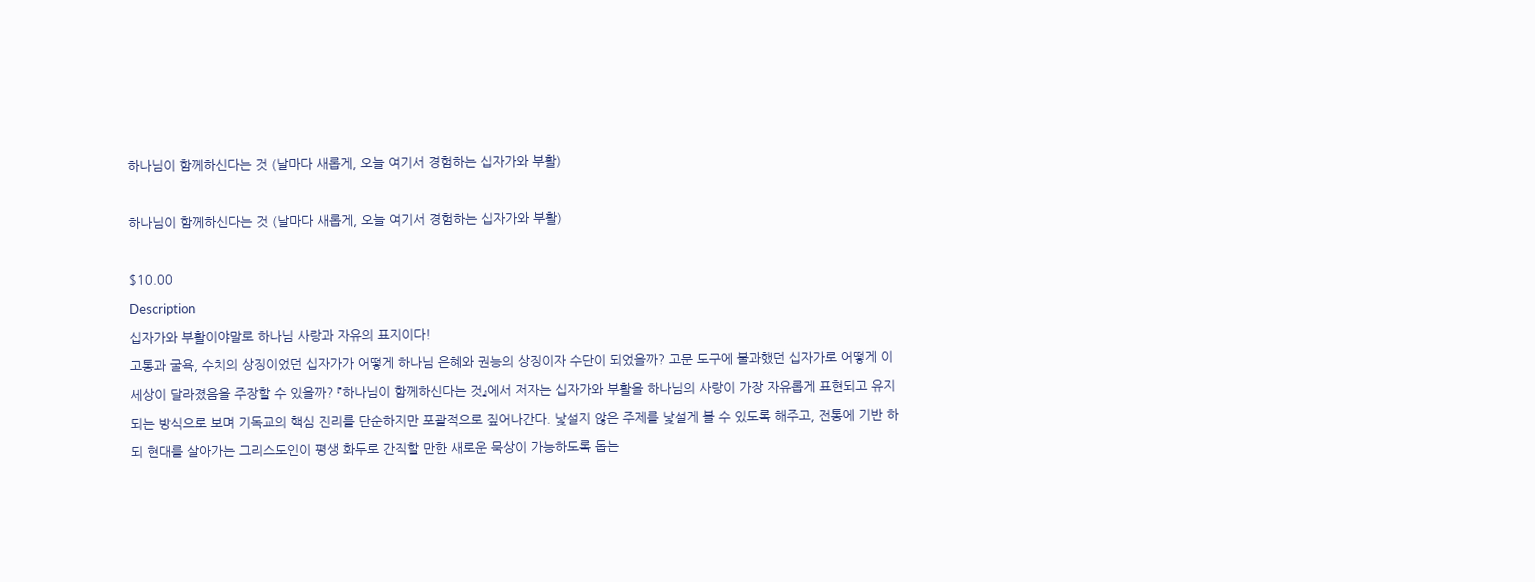하나님이 함께하신다는 것 (날마다 새롭게, 오늘 여기서 경험하는 십자가와 부활)

하나님이 함께하신다는 것 (날마다 새롭게, 오늘 여기서 경험하는 십자가와 부활)

$10.00
Description
십자가와 부활이야말로 하나님 사랑과 자유의 표지이다!
고통과 굴욕, 수치의 상징이었던 십자가가 어떻게 하나님 은혜와 권능의 상징이자 수단이 되었을까? 고문 도구에 불과했던 십자가로 어떻게 이 세상이 달라졌음을 주장할 수 있을까? 『하나님이 함께하신다는 것』에서 저자는 십자가와 부활을 하나님의 사랑이 가장 자유롭게 표현되고 유지되는 방식으로 보며 기독교의 핵심 진리를 단순하지만 포괄적으로 짚어나간다. 낯설지 않은 주제를 낯설게 볼 수 있도록 해주고, 전통에 기반 하되 현대를 살아가는 그리스도인이 평생 화두로 간직할 만한 새로운 묵상이 가능하도록 돕는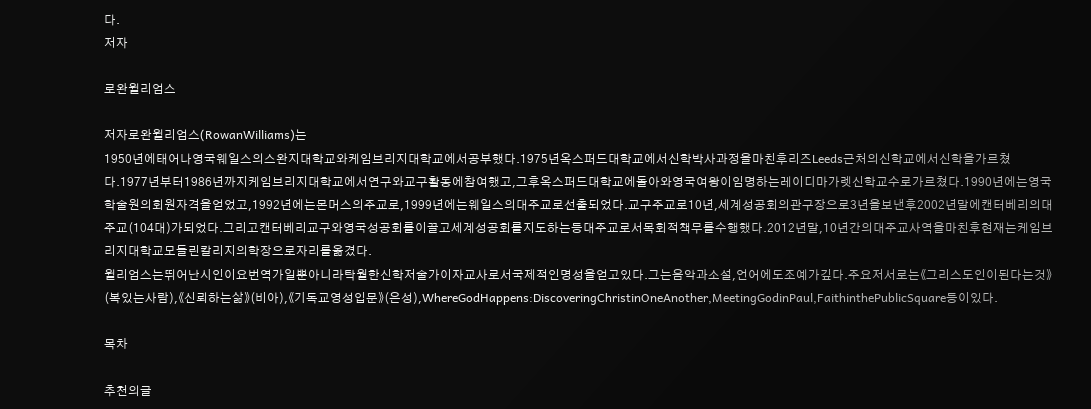다.
저자

로완윌리엄스

저자로완윌리엄스(RowanWilliams)는
1950년에태어나영국웨일스의스완지대학교와케임브리지대학교에서공부했다.1975년옥스퍼드대학교에서신학박사과정을마친후리즈Leeds근처의신학교에서신학을가르쳤다.1977년부터1986년까지케임브리지대학교에서연구와교구활동에참여했고,그후옥스퍼드대학교에돌아와영국여왕이임명하는레이디마가렛신학교수로가르쳤다.1990년에는영국학술원의회원자격을얻었고,1992년에는몬머스의주교로,1999년에는웨일스의대주교로선출되었다.교구주교로10년,세계성공회의관구장으로3년을보낸후2002년말에캔터베리의대주교(104대)가되었다.그리고캔터베리교구와영국성공회를이끌고세계성공회를지도하는등대주교로서목회적책무를수행했다.2012년말,10년간의대주교사역을마친후현재는케임브리지대학교모들린칼리지의학장으로자리를옮겼다.
윌리엄스는뛰어난시인이요번역가일뿐아니라탁월한신학저술가이자교사로서국제적인명성을얻고있다.그는음악과소설,언어에도조예가깊다.주요저서로는《그리스도인이된다는것》(복있는사람),《신뢰하는삶》(비아),《기독교영성입문》(은성),WhereGodHappens:DiscoveringChristinOneAnother,MeetingGodinPaul,FaithinthePublicSquare등이있다.

목차

추천의글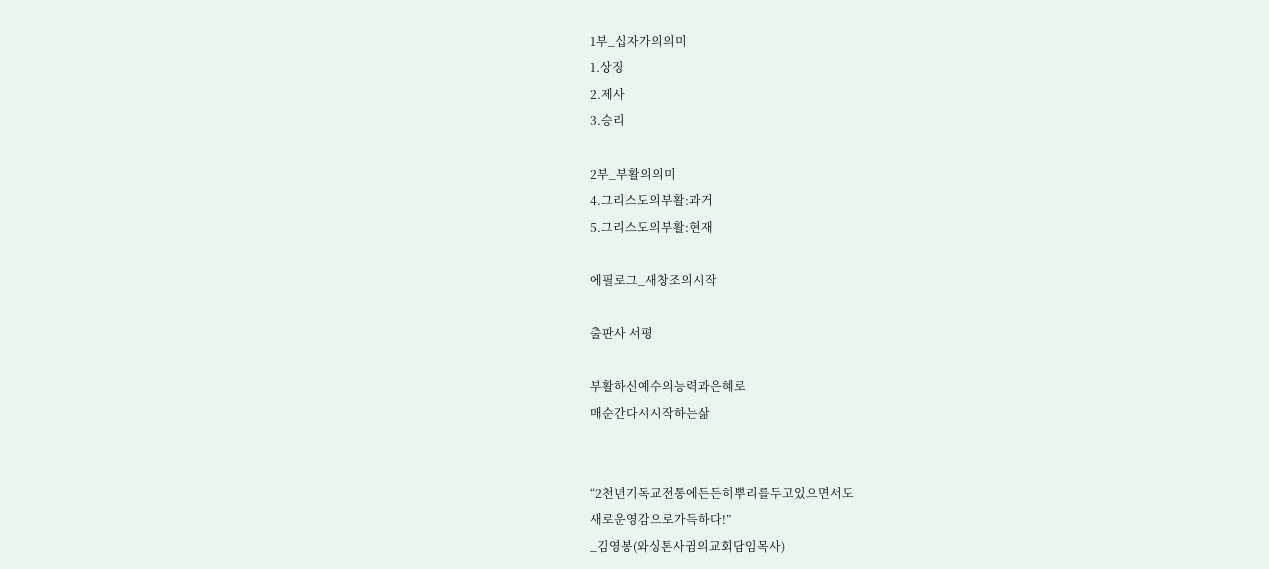1부_십자가의의미
1.상징
2.제사
3.승리

2부_부활의의미
4.그리스도의부활:과거
5.그리스도의부활:현재

에필로그_새창조의시작

출판사 서평

부활하신예수의능력과은혜로
매순간다시시작하는삶


“2천년기독교전통에든든히뿌리를두고있으면서도
새로운영감으로가득하다!”
_김영봉(와싱톤사귐의교회담임목사)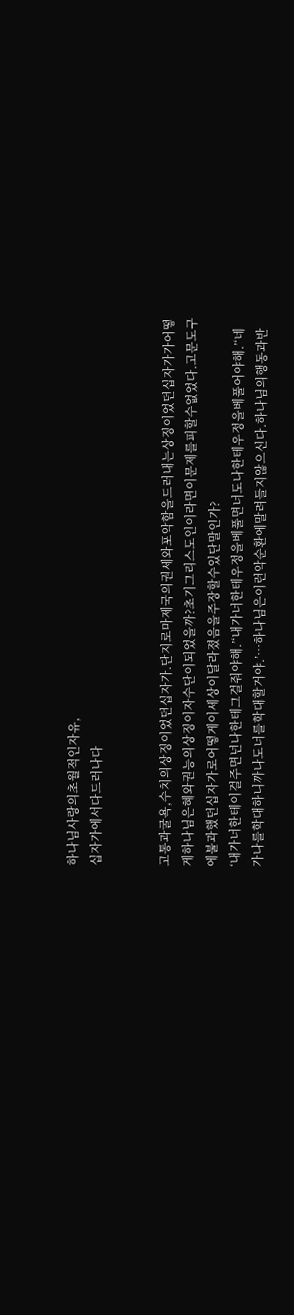하나님사랑의초월적인자유,
십자가에서다드러나다


고통과굴욕,수치의상징이었던십자가.단지로마제국의권세와포악함을드러내는상징이었던십자가가어떻게하나님은혜와권능의상징이자수단이되었을까?초기그리스도인이라면이문제를피할수없었다.고문도구에불과했던십자가로어떻게이세상이달라졌음을주장할수있단말인가?
‘내가너한테이걸주면넌나한테그걸줘야해.’‘내가너한테우정을베풀면너도나한테우정을베풀어야해.’‘네가나를학대하니까나도너를학대할거야.’…하나님은이런악순환에말려들지않으신다.하나님의행동과반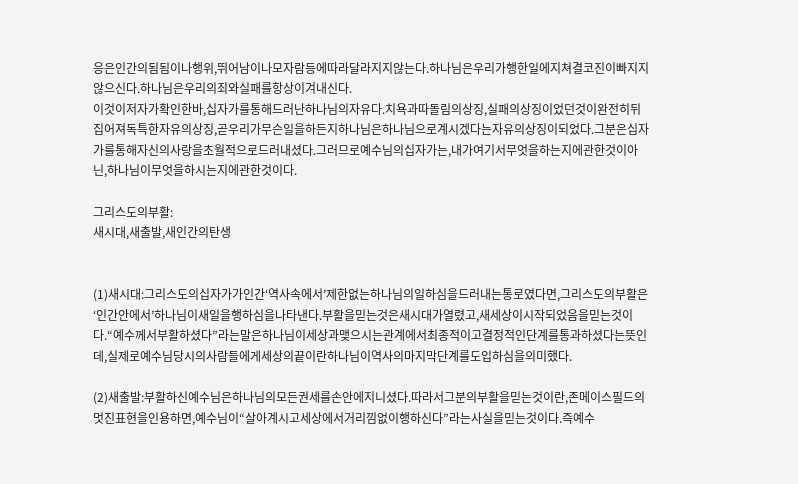응은인간의됨됨이나행위,뛰어남이나모자람등에따라달라지지않는다.하나님은우리가행한일에지쳐결코진이빠지지않으신다.하나님은우리의죄와실패를항상이겨내신다.
이것이저자가확인한바,십자가를통해드러난하나님의자유다.치욕과따돌림의상징,실패의상징이었던것이완전히뒤집어져독특한자유의상징,곧우리가무슨일을하든지하나님은하나님으로계시겠다는자유의상징이되었다.그분은십자가를통해자신의사랑을초월적으로드러내셨다.그러므로예수님의십자가는,내가여기서무엇을하는지에관한것이아닌,하나님이무엇을하시는지에관한것이다.

그리스도의부활:
새시대,새출발,새인간의탄생


(1)새시대:그리스도의십자가가인간‘역사속에서’제한없는하나님의일하심을드러내는통로였다면,그리스도의부활은‘인간안에서’하나님이새일을행하심을나타낸다.부활을믿는것은새시대가열렸고,새세상이시작되었음을믿는것이다.“예수께서부활하셨다”라는말은하나님이세상과맺으시는관계에서최종적이고결정적인단계를통과하셨다는뜻인데,실제로예수님당시의사람들에게세상의끝이란하나님이역사의마지막단계를도입하심을의미했다.

(2)새출발:부활하신예수님은하나님의모든권세를손안에지니셨다.따라서그분의부활을믿는것이란,존메이스필드의멋진표현을인용하면,예수님이“살아계시고세상에서거리낌없이행하신다”라는사실을믿는것이다.즉예수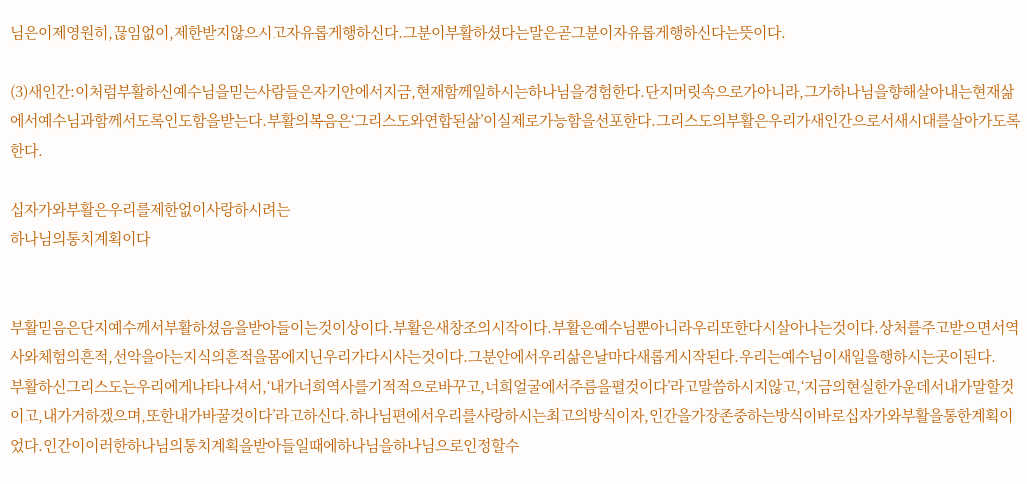님은이제영원히,끊임없이,제한받지않으시고자유롭게행하신다.그분이부활하셨다는말은곧그분이자유롭게행하신다는뜻이다.

(3)새인간:이처럼부활하신예수님을믿는사람들은자기안에서지금,현재함께일하시는하나님을경험한다.단지머릿속으로가아니라,그가하나님을향해살아내는현재삶에서예수님과함께서도록인도함을받는다.부활의복음은‘그리스도와연합된삶’이실제로가능함을선포한다.그리스도의부활은우리가새인간으로서새시대를살아가도록한다.

십자가와부활은우리를제한없이사랑하시려는
하나님의통치계획이다


부활믿음은단지예수께서부활하셨음을받아들이는것이상이다.부활은새창조의시작이다.부활은예수님뿐아니라우리또한다시살아나는것이다.상처를주고받으면서역사와체험의흔적,선악을아는지식의흔적을몸에지닌우리가다시사는것이다.그분안에서우리삶은날마다새롭게시작된다.우리는예수님이새일을행하시는곳이된다.
부활하신그리스도는우리에게나타나셔서,‘내가너희역사를기적적으로바꾸고,너희얼굴에서주름을펼것이다’라고말씀하시지않고,‘지금의현실한가운데서내가말할것이고,내가거하겠으며,또한내가바꿀것이다’라고하신다.하나님편에서우리를사랑하시는최고의방식이자,인간을가장존중하는방식이바로십자가와부활을통한계획이었다.인간이이러한하나님의통치계획을받아들일때에하나님을하나님으로인정할수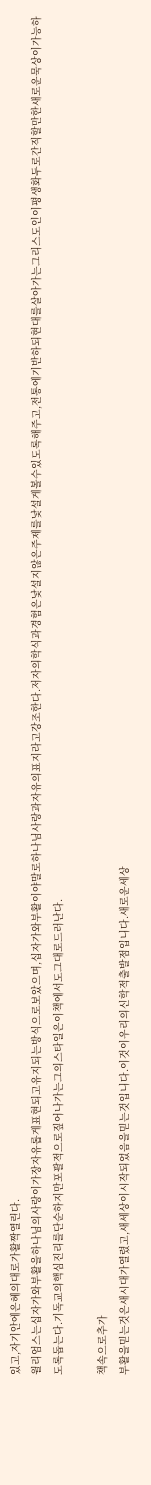있고,자기안에은혜의대로가활짝열린다.
윌리엄스는십자가와부활을하나님의사랑이가장자유롭게표현되고유지되는방식으로보았으며,십자가와부활이야말로하나님사랑과자유의표지라고강조한다.저자의학식과경험은낯설지않은주제를낯설게볼수있도록해주고,전통에기반하되현대를살아가는그리스도인이평생화두로간직할만한새로운묵상이가능하도록돕는다.기독교의핵심진리를단순하지만포괄적으로짚어나가는그의스타일은이책에서도그대로드러난다.

책속으로추가
부활을믿는것은새시대가열렸고,새세상이시작되었음을믿는것입니다.이것이우리의신학적출발점입니다.새로운세상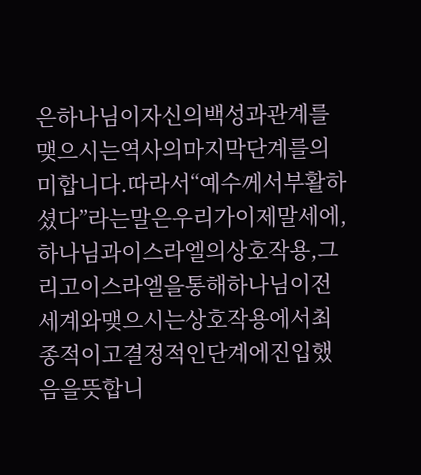은하나님이자신의백성과관계를맺으시는역사의마지막단계를의미합니다.따라서“예수께서부활하셨다”라는말은우리가이제말세에,하나님과이스라엘의상호작용,그리고이스라엘을통해하나님이전세계와맺으시는상호작용에서최종적이고결정적인단계에진입했음을뜻합니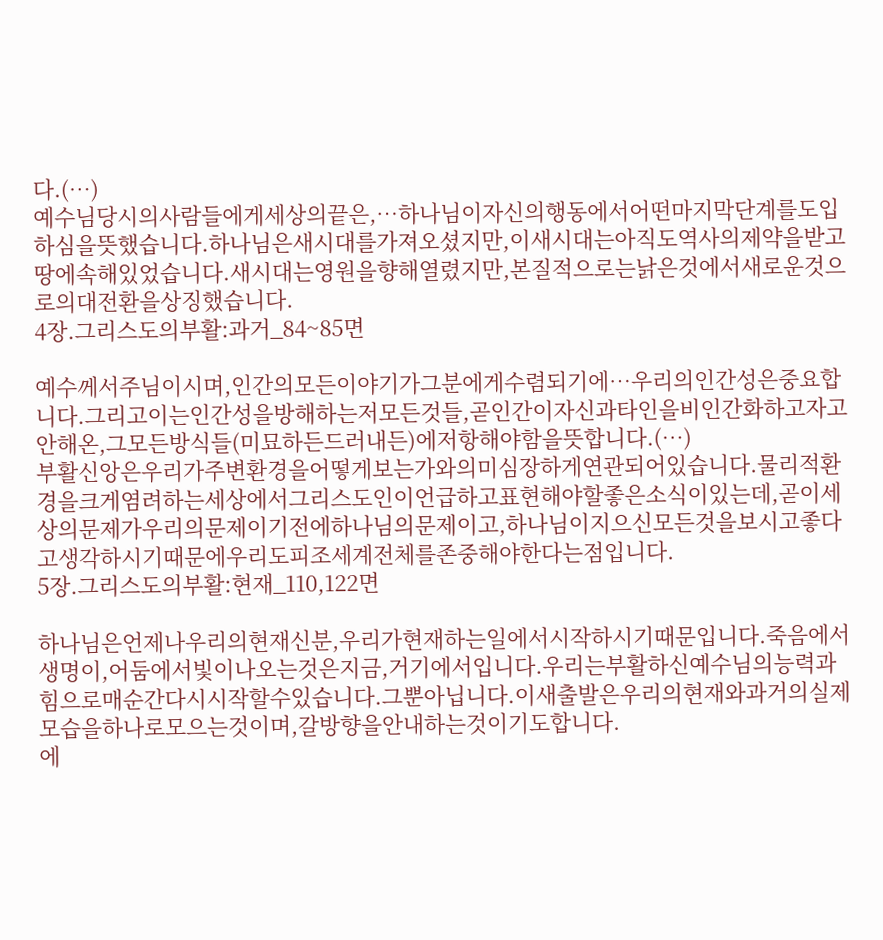다.(…)
예수님당시의사람들에게세상의끝은,…하나님이자신의행동에서어떤마지막단계를도입하심을뜻했습니다.하나님은새시대를가져오셨지만,이새시대는아직도역사의제약을받고땅에속해있었습니다.새시대는영원을향해열렸지만,본질적으로는낡은것에서새로운것으로의대전환을상징했습니다.
4장.그리스도의부활:과거_84~85면

예수께서주님이시며,인간의모든이야기가그분에게수렴되기에…우리의인간성은중요합니다.그리고이는인간성을방해하는저모든것들,곧인간이자신과타인을비인간화하고자고안해온,그모든방식들(미묘하든드러내든)에저항해야함을뜻합니다.(…)
부활신앙은우리가주변환경을어떻게보는가와의미심장하게연관되어있습니다.물리적환경을크게염려하는세상에서그리스도인이언급하고표현해야할좋은소식이있는데,곧이세상의문제가우리의문제이기전에하나님의문제이고,하나님이지으신모든것을보시고좋다고생각하시기때문에우리도피조세계전체를존중해야한다는점입니다.
5장.그리스도의부활:현재_110,122면

하나님은언제나우리의현재신분,우리가현재하는일에서시작하시기때문입니다.죽음에서생명이,어둠에서빛이나오는것은지금,거기에서입니다.우리는부활하신예수님의능력과힘으로매순간다시시작할수있습니다.그뿐아닙니다.이새출발은우리의현재와과거의실제모습을하나로모으는것이며,갈방향을안내하는것이기도합니다.
에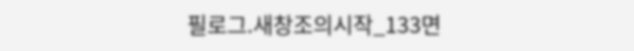필로그.새창조의시작_133면